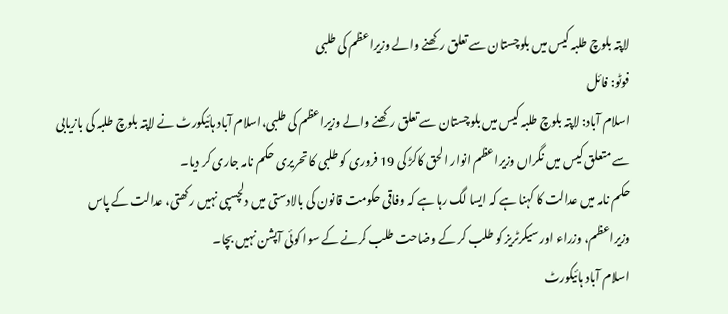لاپتہ بلوچ طلبہ کیس میں بلوچستان سے تعلق رکھنے والے وزیراعظم کی طلبی
فوٹو: فائل
اسلام آباد: لاپتہ بلوچ طلبہ کیس میں بلوچستان سے تعلق رکھنے والے وزیراعظم کی طلبی،اسلام آباد ہائیکورٹ نے لاپتہ بلوچ طلبہ کی بازیابی سے متعلق کیس میں نگراں وزیراعظم انوار الحق کاکڑ کی 19 فروری کو طلبی کا تحریری حکم نامہ جاری کر دیا۔
حکم نامہ میں عدالت کا کہنا ہے کہ ایسا لگ رہا ہے کہ وفاقی حکومت قانون کی بالادستی میں دلچسپی نہیں رکھتی، عدالت کے پاس وزیراعظم، وزراء اور سیکرٹریز کو طلب کر کے وضاحت طلب کرنے کے سوا کوئی آپشن نہیں بچا۔
اسلام آباد ہائیکورٹ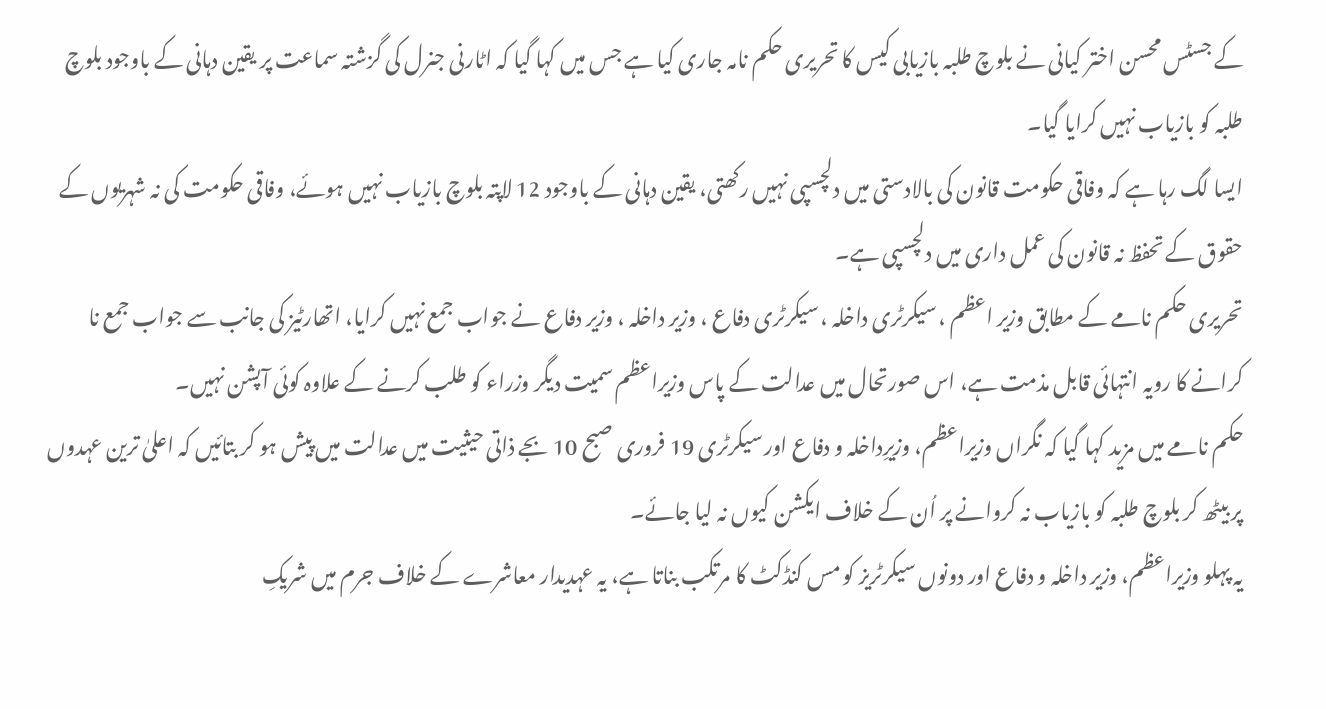کے جسٹس محسن اختر کیانی نے بلوچ طلبہ بازیابی کیس کا تحریری حکم نامہ جاری کیا ہے جس میں کہا گیا کہ اٹارنی جنرل کی گزشتہ سماعت پر یقین دہانی کے باوجود بلوچ طلبہ کو بازیاب نہیں کرایا گیا۔
ایسا لگ رہا ہے کہ وفاقی حکومت قانون کی بالادستی میں دلچسپی نہیں رکھتی، یقین دہانی کے باوجود 12 لاپتہ بلوچ بازیاب نہیں ہوئے، وفاقی حکومت کی نہ شہریوں کے حقوق کے تحفظ نہ قانون کی عمل داری میں دلچسپی ہے۔
تحریری حکم نامے کے مطابق وزیر اعظم ، سیکرٹری داخلہ ، سیکرٹری دفاع ، وزیر داخلہ ، وزیر دفاع نے جواب جمع نہیں کرایا، اتھارٹیز کی جانب سے جواب جمع نا کرانے کا رویہ انتہائی قابل مذمت ہے، اس صورتحال میں عدالت کے پاس وزیراعظم سمیت دیگر وزراء کو طلب کرنے کے علاوہ کوئی آپشن نہیں۔
حکم نامے میں مزید کہا گیا کہ نگراں وزیراعظم، وزیرِداخلہ و دفاع اور سیکرٹری 19 فروری صبح 10 بجے ذاتی حیثیت میں عدالت میں پیش ہو کر بتائیں کہ اعلیٰ ترین عہدوں پر بیٹھ کر بلوچ طلبہ کو بازیاب نہ کروانے پر اُن کے خلاف ایکشن کیوں نہ لیا جائے۔
یہ پہلو وزیراعظم، وزیر داخلہ و دفاع اور دونوں سیکرٹریز کو مس کنڈکٹ کا مرتکب بناتا ہے، یہ عہدیدار معاشرے کے خلاف جرم میں شریکِ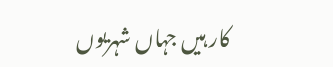کار ہیں جہاں شہریوں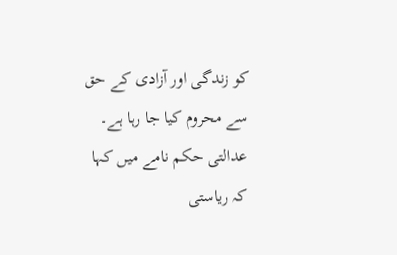کو زندگی اور آزادی کے حق سے محروم کیا جا رہا ہے۔
عدالتی حکم نامے میں کہا کہ ریاستی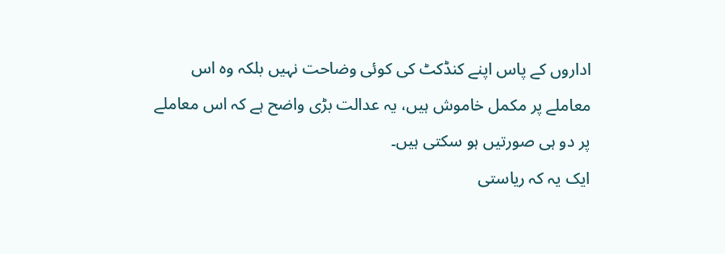اداروں کے پاس اپنے کنڈکٹ کی کوئی وضاحت نہیں بلکہ وہ اس معاملے پر مکمل خاموش ہیں، یہ عدالت بڑی واضح ہے کہ اس معاملے پر دو ہی صورتیں ہو سکتی ہیں۔
ایک یہ کہ ریاستی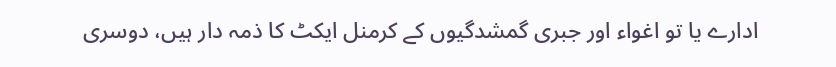ادارے یا تو اغواء اور جبری گمشدگیوں کے کرمنل ایکٹ کا ذمہ دار ہیں، دوسری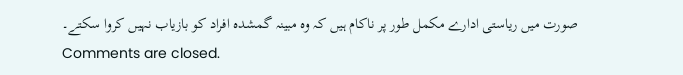صورت میں ریاستی ادارے مکمل طور پر ناکام ہیں کہ وہ مبینہ گمشدہ افراد کو بازیاب نہیں کروا سکتے۔
Comments are closed.